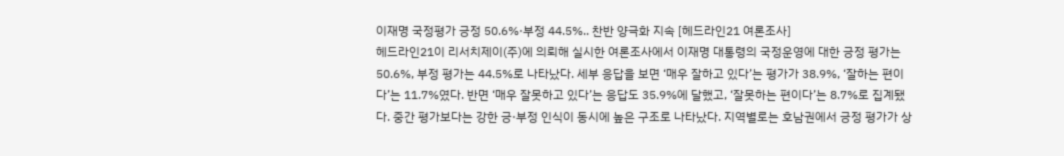이재명 국정평가 긍정 50.6%·부정 44.5%.. 찬반 양극화 지속 [헤드라인21 여론조사]
헤드라인21이 리서치제이(주)에 의뢰해 실시한 여론조사에서 이재명 대통령의 국정운영에 대한 긍정 평가는 50.6%, 부정 평가는 44.5%로 나타났다. 세부 응답을 보면 ‘매우 잘하고 있다’는 평가가 38.9%, ‘잘하는 편이다’는 11.7%였다. 반면 ‘매우 잘못하고 있다’는 응답도 35.9%에 달했고, ‘잘못하는 편이다’는 8.7%로 집계됐다. 중간 평가보다는 강한 긍·부정 인식이 동시에 높은 구조로 나타났다. 지역별로는 호남권에서 긍정 평가가 상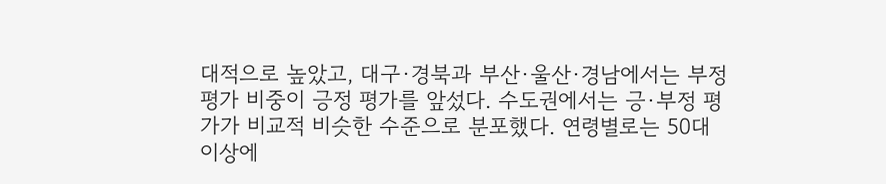대적으로 높았고, 대구·경북과 부산·울산·경남에서는 부정 평가 비중이 긍정 평가를 앞섰다. 수도권에서는 긍·부정 평가가 비교적 비슷한 수준으로 분포했다. 연령별로는 50대 이상에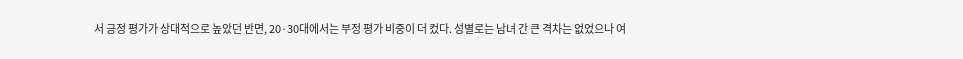서 긍정 평가가 상대적으로 높았던 반면, 20·30대에서는 부정 평가 비중이 더 컸다. 성별로는 남녀 간 큰 격차는 없었으나 여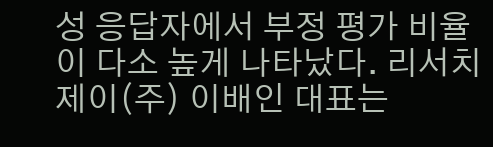성 응답자에서 부정 평가 비율이 다소 높게 나타났다. 리서치제이(주) 이배인 대표는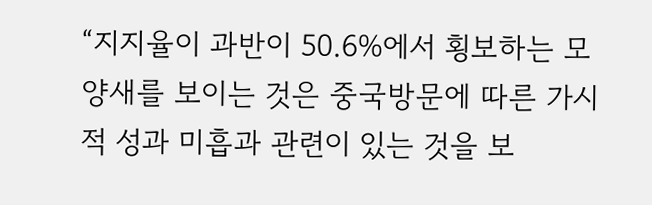“지지율이 과반이 50.6%에서 횡보하는 모양새를 보이는 것은 중국방문에 따른 가시적 성과 미흡과 관련이 있는 것을 보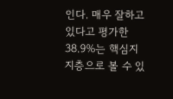인다. 매우 잘하고 있다고 평가한 38.9%는 핵심지지층으로 볼 수 있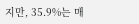지만, 35.9%는 매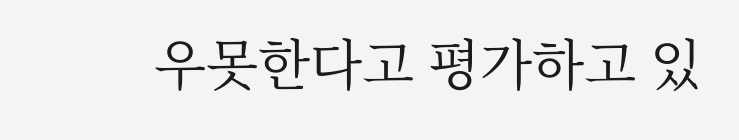우못한다고 평가하고 있